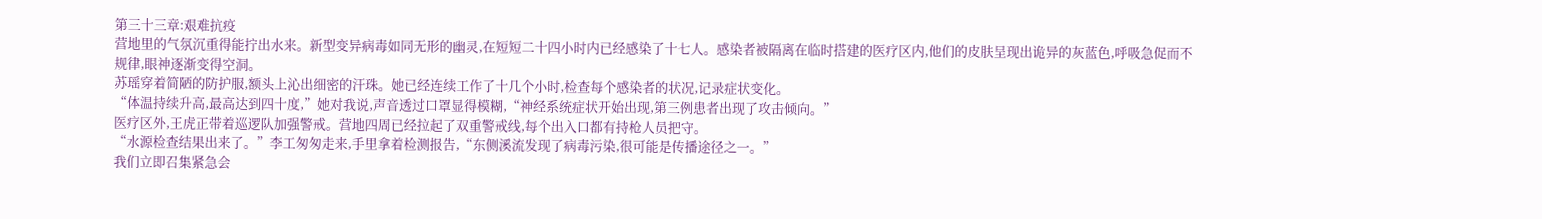第三十三章:艰难抗疫
营地里的气氛沉重得能拧出水来。新型变异病毒如同无形的幽灵,在短短二十四小时内已经感染了十七人。感染者被隔离在临时搭建的医疗区内,他们的皮肤呈现出诡异的灰蓝色,呼吸急促而不规律,眼神逐渐变得空洞。
苏瑶穿着简陋的防护服,额头上沁出细密的汗珠。她已经连续工作了十几个小时,检查每个感染者的状况,记录症状变化。
“体温持续升高,最高达到四十度,”她对我说,声音透过口罩显得模糊,“神经系统症状开始出现,第三例患者出现了攻击倾向。”
医疗区外,王虎正带着巡逻队加强警戒。营地四周已经拉起了双重警戒线,每个出入口都有持枪人员把守。
“水源检查结果出来了。”李工匆匆走来,手里拿着检测报告,“东侧溪流发现了病毒污染,很可能是传播途径之一。”
我们立即召集紧急会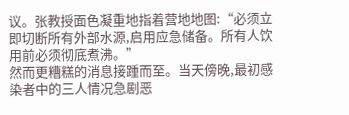议。张教授面色凝重地指着营地地图:“必须立即切断所有外部水源,启用应急储备。所有人饮用前必须彻底煮沸。”
然而更糟糕的消息接踵而至。当天傍晚,最初感染者中的三人情况急剧恶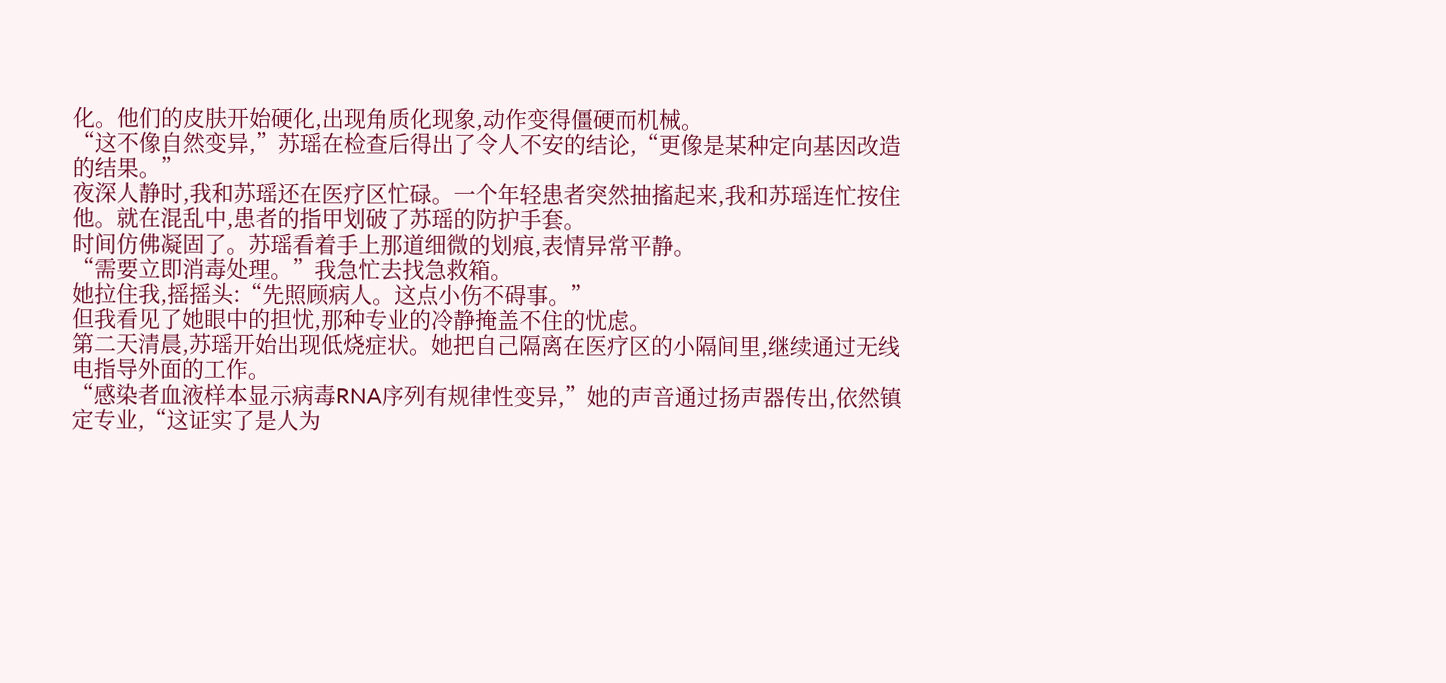化。他们的皮肤开始硬化,出现角质化现象,动作变得僵硬而机械。
“这不像自然变异,”苏瑶在检查后得出了令人不安的结论,“更像是某种定向基因改造的结果。”
夜深人静时,我和苏瑶还在医疗区忙碌。一个年轻患者突然抽搐起来,我和苏瑶连忙按住他。就在混乱中,患者的指甲划破了苏瑶的防护手套。
时间仿佛凝固了。苏瑶看着手上那道细微的划痕,表情异常平静。
“需要立即消毒处理。”我急忙去找急救箱。
她拉住我,摇摇头:“先照顾病人。这点小伤不碍事。”
但我看见了她眼中的担忧,那种专业的冷静掩盖不住的忧虑。
第二天清晨,苏瑶开始出现低烧症状。她把自己隔离在医疗区的小隔间里,继续通过无线电指导外面的工作。
“感染者血液样本显示病毒RNA序列有规律性变异,”她的声音通过扬声器传出,依然镇定专业,“这证实了是人为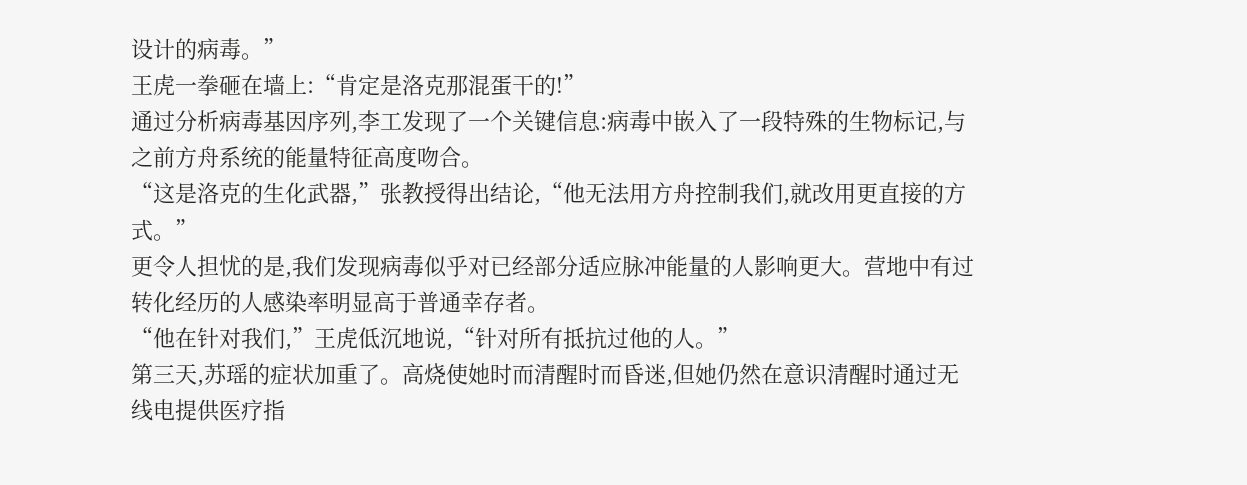设计的病毒。”
王虎一拳砸在墙上:“肯定是洛克那混蛋干的!”
通过分析病毒基因序列,李工发现了一个关键信息:病毒中嵌入了一段特殊的生物标记,与之前方舟系统的能量特征高度吻合。
“这是洛克的生化武器,”张教授得出结论,“他无法用方舟控制我们,就改用更直接的方式。”
更令人担忧的是,我们发现病毒似乎对已经部分适应脉冲能量的人影响更大。营地中有过转化经历的人感染率明显高于普通幸存者。
“他在针对我们,”王虎低沉地说,“针对所有抵抗过他的人。”
第三天,苏瑶的症状加重了。高烧使她时而清醒时而昏迷,但她仍然在意识清醒时通过无线电提供医疗指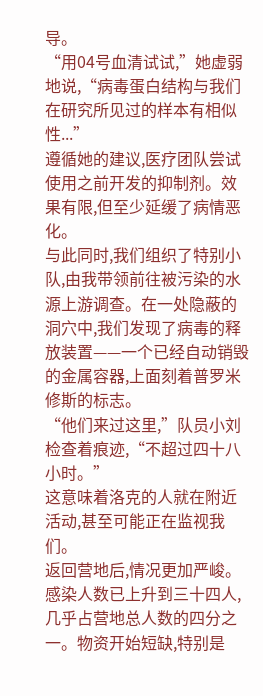导。
“用04号血清试试,”她虚弱地说,“病毒蛋白结构与我们在研究所见过的样本有相似性...”
遵循她的建议,医疗团队尝试使用之前开发的抑制剂。效果有限,但至少延缓了病情恶化。
与此同时,我们组织了特别小队,由我带领前往被污染的水源上游调查。在一处隐蔽的洞穴中,我们发现了病毒的释放装置——一个已经自动销毁的金属容器,上面刻着普罗米修斯的标志。
“他们来过这里,”队员小刘检查着痕迹,“不超过四十八小时。”
这意味着洛克的人就在附近活动,甚至可能正在监视我们。
返回营地后,情况更加严峻。感染人数已上升到三十四人,几乎占营地总人数的四分之一。物资开始短缺,特别是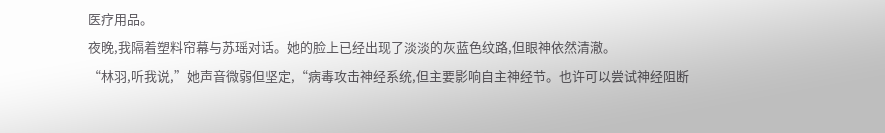医疗用品。
夜晚,我隔着塑料帘幕与苏瑶对话。她的脸上已经出现了淡淡的灰蓝色纹路,但眼神依然清澈。
“林羽,听我说,”她声音微弱但坚定,“病毒攻击神经系统,但主要影响自主神经节。也许可以尝试神经阻断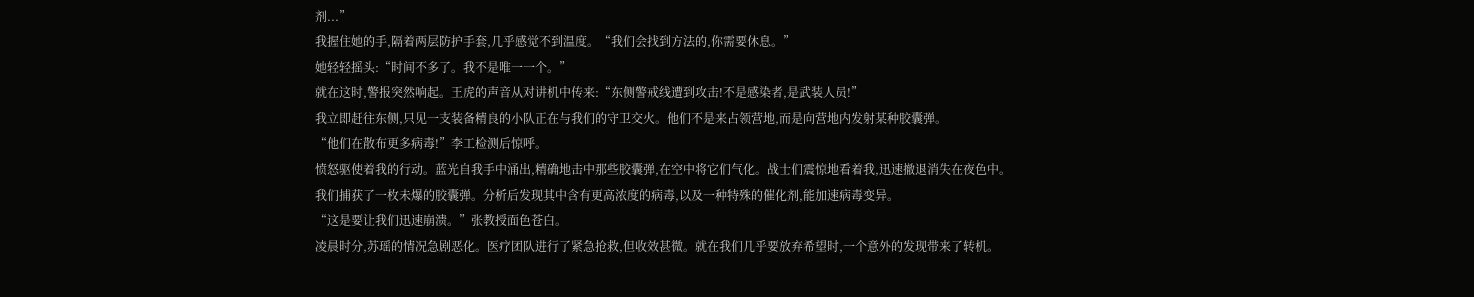剂...”
我握住她的手,隔着两层防护手套,几乎感觉不到温度。“我们会找到方法的,你需要休息。”
她轻轻摇头:“时间不多了。我不是唯一一个。”
就在这时,警报突然响起。王虎的声音从对讲机中传来:“东侧警戒线遭到攻击!不是感染者,是武装人员!”
我立即赶往东侧,只见一支装备精良的小队正在与我们的守卫交火。他们不是来占领营地,而是向营地内发射某种胶囊弹。
“他们在散布更多病毒!”李工检测后惊呼。
愤怒驱使着我的行动。蓝光自我手中涌出,精确地击中那些胶囊弹,在空中将它们气化。战士们震惊地看着我,迅速撤退消失在夜色中。
我们捕获了一枚未爆的胶囊弹。分析后发现其中含有更高浓度的病毒,以及一种特殊的催化剂,能加速病毒变异。
“这是要让我们迅速崩溃。”张教授面色苍白。
凌晨时分,苏瑶的情况急剧恶化。医疗团队进行了紧急抢救,但收效甚微。就在我们几乎要放弃希望时,一个意外的发现带来了转机。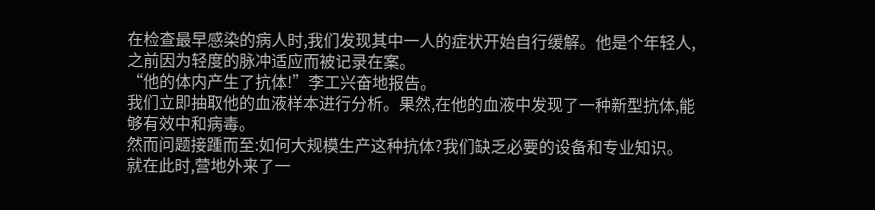在检查最早感染的病人时,我们发现其中一人的症状开始自行缓解。他是个年轻人,之前因为轻度的脉冲适应而被记录在案。
“他的体内产生了抗体!”李工兴奋地报告。
我们立即抽取他的血液样本进行分析。果然,在他的血液中发现了一种新型抗体,能够有效中和病毒。
然而问题接踵而至:如何大规模生产这种抗体?我们缺乏必要的设备和专业知识。
就在此时,营地外来了一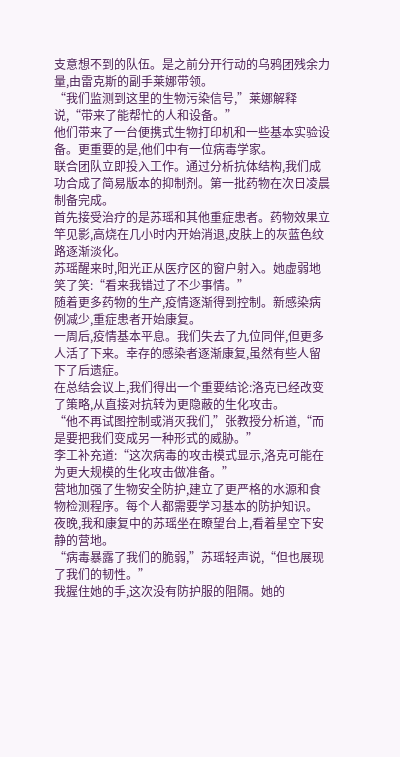支意想不到的队伍。是之前分开行动的乌鸦团残余力量,由雷克斯的副手莱娜带领。
“我们监测到这里的生物污染信号,”莱娜解释说,“带来了能帮忙的人和设备。”
他们带来了一台便携式生物打印机和一些基本实验设备。更重要的是,他们中有一位病毒学家。
联合团队立即投入工作。通过分析抗体结构,我们成功合成了简易版本的抑制剂。第一批药物在次日凌晨制备完成。
首先接受治疗的是苏瑶和其他重症患者。药物效果立竿见影,高烧在几小时内开始消退,皮肤上的灰蓝色纹路逐渐淡化。
苏瑶醒来时,阳光正从医疗区的窗户射入。她虚弱地笑了笑:“看来我错过了不少事情。”
随着更多药物的生产,疫情逐渐得到控制。新感染病例减少,重症患者开始康复。
一周后,疫情基本平息。我们失去了九位同伴,但更多人活了下来。幸存的感染者逐渐康复,虽然有些人留下了后遗症。
在总结会议上,我们得出一个重要结论:洛克已经改变了策略,从直接对抗转为更隐蔽的生化攻击。
“他不再试图控制或消灭我们,”张教授分析道,“而是要把我们变成另一种形式的威胁。”
李工补充道:“这次病毒的攻击模式显示,洛克可能在为更大规模的生化攻击做准备。”
营地加强了生物安全防护,建立了更严格的水源和食物检测程序。每个人都需要学习基本的防护知识。
夜晚,我和康复中的苏瑶坐在瞭望台上,看着星空下安静的营地。
“病毒暴露了我们的脆弱,”苏瑶轻声说,“但也展现了我们的韧性。”
我握住她的手,这次没有防护服的阻隔。她的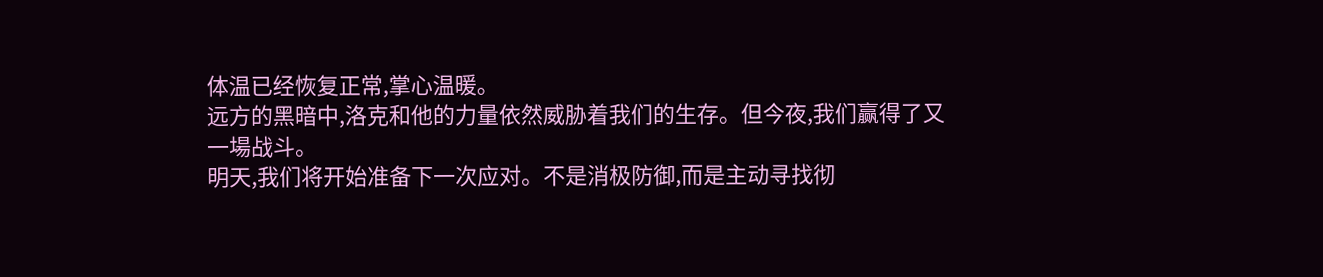体温已经恢复正常,掌心温暖。
远方的黑暗中,洛克和他的力量依然威胁着我们的生存。但今夜,我们赢得了又一場战斗。
明天,我们将开始准备下一次应对。不是消极防御,而是主动寻找彻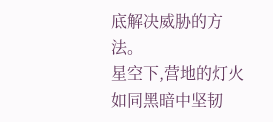底解决威胁的方法。
星空下,营地的灯火如同黑暗中坚韧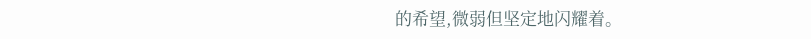的希望,微弱但坚定地闪耀着。